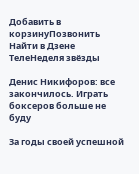Добавить в корзинуПозвонить
Найти в Дзене
ТелеНеделя звёзды

Денис Никифоров: все закончилось. Играть боксеров больше не буду

За годы своей успешной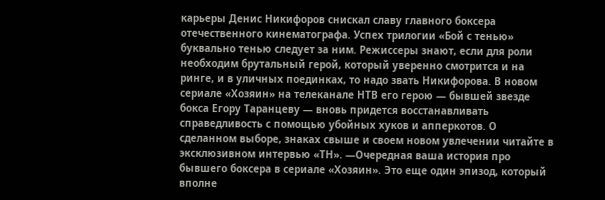карьеры Денис Никифоров снискал славу главного боксера отечественного кинематографа. Успех трилогии «Бой с тенью» буквально тенью следует за ним. Режиссеры знают, если для роли необходим брутальный герой, который уверенно смотрится и на ринге, и в уличных поединках, то надо звать Никифорова. В новом сериале «Хозяин» на телеканале НТВ его герою — бывшей звезде бокса Егору Таранцеву — вновь придется восстанавливать справедливость с помощью убойных хуков и апперкотов. О сделанном выборе, знаках свыше и своем новом увлечении читайте в эксклюзивном интервью «ТН». —Очередная ваша история про бывшего боксера в сериале «Хозяин». Это еще один эпизод, который вполне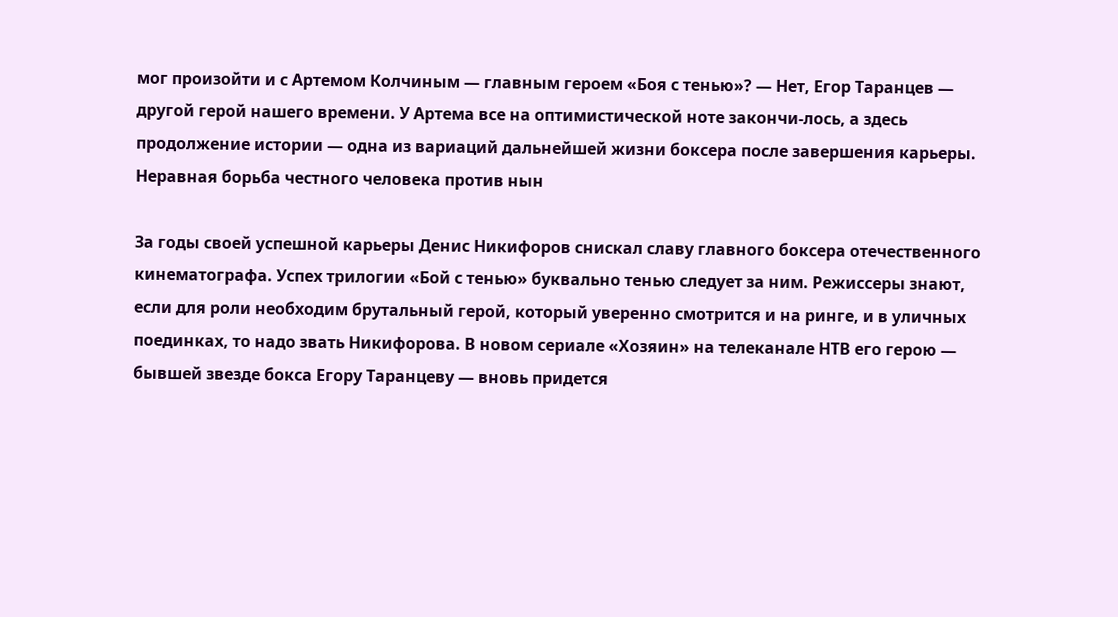мог произойти и с Артемом Колчиным — главным героем «Боя с тенью»? — Нет, Егор Таранцев — другой герой нашего времени. У Артема все на оптимистической ноте закончи-лось, а здесь продолжение истории — одна из вариаций дальнейшей жизни боксера после завершения карьеры. Неравная борьба честного человека против нын

За годы своей успешной карьеры Денис Никифоров снискал славу главного боксера отечественного кинематографа. Успех трилогии «Бой с тенью» буквально тенью следует за ним. Режиссеры знают, если для роли необходим брутальный герой, который уверенно смотрится и на ринге, и в уличных поединках, то надо звать Никифорова. В новом сериале «Хозяин» на телеканале НТВ его герою — бывшей звезде бокса Егору Таранцеву — вновь придется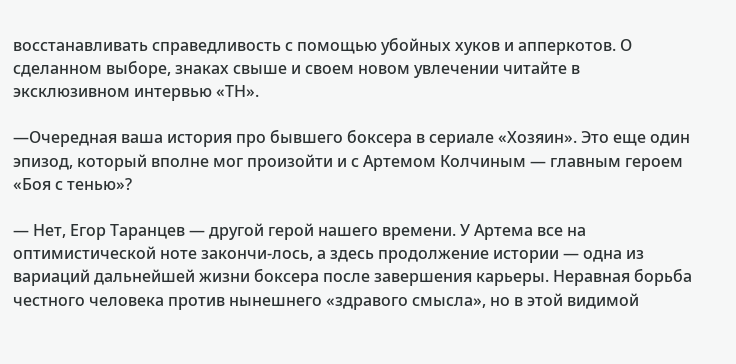восстанавливать справедливость с помощью убойных хуков и апперкотов. О сделанном выборе, знаках свыше и своем новом увлечении читайте в эксклюзивном интервью «ТН».

—Очередная ваша история про бывшего боксера в сериале «Хозяин». Это еще один эпизод, который вполне мог произойти и с Артемом Колчиным — главным героем «Боя с тенью»?

— Нет, Егор Таранцев — другой герой нашего времени. У Артема все на оптимистической ноте закончи-лось, а здесь продолжение истории — одна из вариаций дальнейшей жизни боксера после завершения карьеры. Неравная борьба честного человека против нынешнего «здравого смысла», но в этой видимой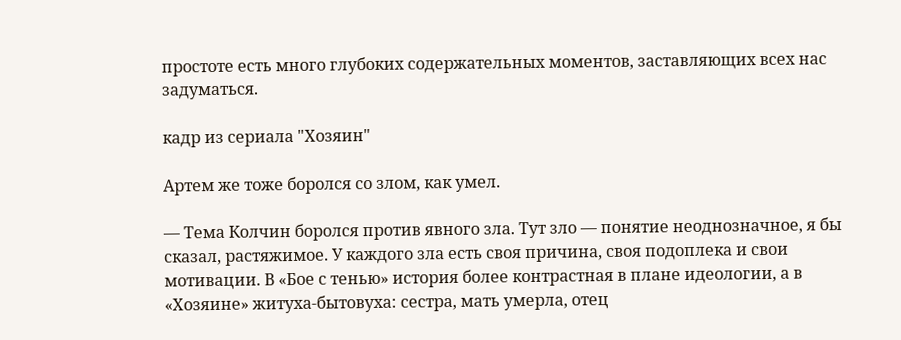простоте есть много глубоких содержательных моментов, заставляющих всех нас задуматься.

кадр из сериала "Хозяин"

Артем же тоже боролся со злом, как умел.

— Тема Колчин боролся против явного зла. Тут зло — понятие неоднозначное, я бы сказал, растяжимое. У каждого зла есть своя причина, своя подоплека и свои мотивации. В «Бое с тенью» история более контрастная в плане идеологии, а в «Хозяине» житуха-бытовуха: сестра, мать умерла, отец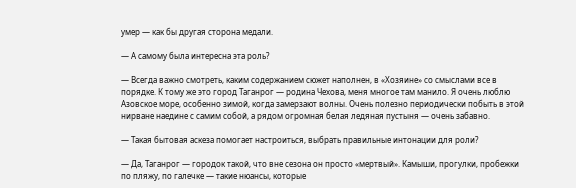умер — как бы другая сторона медали.

— А самому была интересна эта роль?

— Всегда важно смотреть, каким содержанием сюжет наполнен, в «Хозяине» со смыслами все в порядке. К тому же это город Таганрог — родина Чехова, меня многое там манило. Я очень люблю Азовское море, особенно зимой, когда замерзают волны. Очень полезно периодически побыть в этой нирване наедине с самим собой, а рядом огромная белая ледяная пустыня — очень забавно.

— Такая бытовая аскеза помогает настроиться, выбрать правильные интонации для роли?

— Да, Таганрог — городок такой, что вне сезона он просто «мертвый». Камыши, прогулки, пробежки по пляжу, по галечке — такие нюансы, которые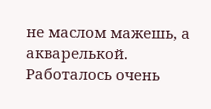не маслом мажешь, а акварелькой. Работалось очень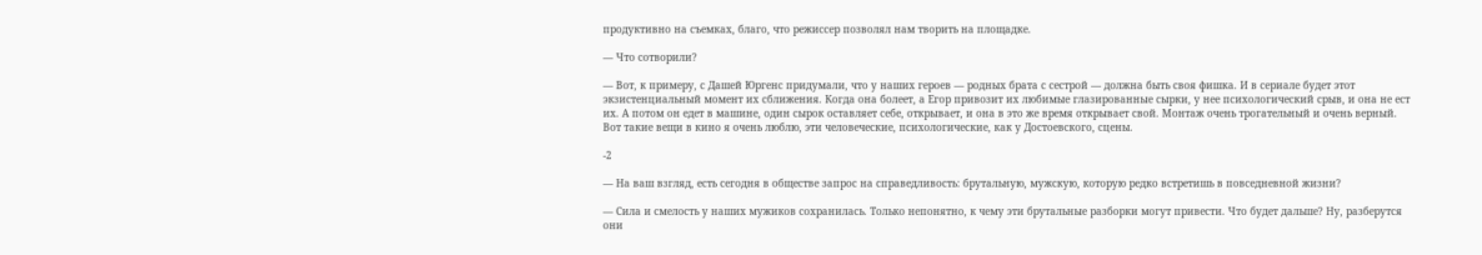продуктивно на съемках, благо, что режиссер позволял нам творить на площадке.

— Что сотворили?

— Вот, к примеру, с Дашей Юргенс придумали, что у наших героев — родных брата с сестрой — должна быть своя фишка. И в сериале будет этот экзистенциальный момент их сближения. Когда она болеет, а Егор привозит их любимые глазированные сырки, у нее психологический срыв, и она не ест их. А потом он едет в машине, один сырок оставляет себе, открывает, и она в это же время открывает свой. Монтаж очень трогательный и очень верный. Вот такие вещи в кино я очень люблю, эти человеческие, психологические, как у Достоевского, сцены.

-2

— На ваш взгляд, есть сегодня в обществе запрос на справедливость: брутальную, мужскую, которую редко встретишь в повседневной жизни?

— Сила и смелость у наших мужиков сохранилась. Только непонятно, к чему эти брутальные разборки могут привести. Что будет дальше? Ну, разберутся они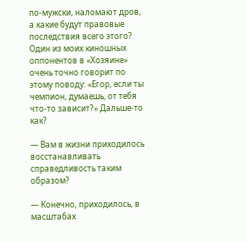по-мужски, наломают дров, а какие будут правовые последствия всего этого? Один из моих киношных оппонентов в «Хозяине» очень точно говорит по этому поводу: «Егор, если ты чемпион, думаешь, от тебя что-то зависит?» Дальше-то как?

— Вам в жизни приходилось восстанавливать справедливость таким образом?

— Конечно, приходилось, в масштабах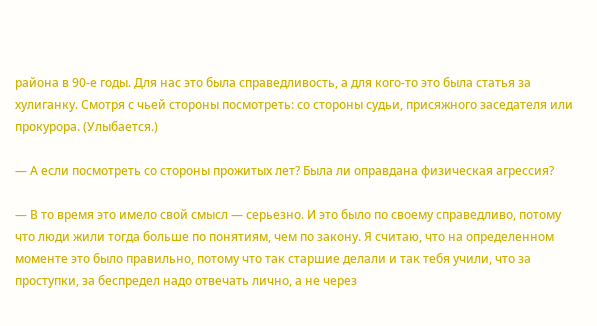района в 90-е годы. Для нас это была справедливость, а для кого-то это была статья за хулиганку. Смотря с чьей стороны посмотреть: со стороны судьи, присяжного заседателя или прокурора. (Улыбается.)

— А если посмотреть со стороны прожитых лет? Была ли оправдана физическая агрессия?

— В то время это имело свой смысл — серьезно. И это было по своему справедливо, потому что люди жили тогда больше по понятиям, чем по закону. Я считаю, что на определенном моменте это было правильно, потому что так старшие делали и так тебя учили, что за проступки, за беспредел надо отвечать лично, а не через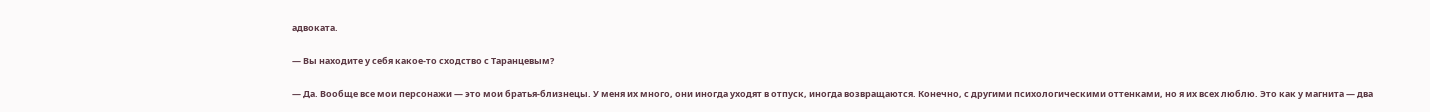адвоката.

— Вы находите у себя какое-то сходство с Таранцевым?

— Да. Вообще все мои персонажи — это мои братья-близнецы. У меня их много, они иногда уходят в отпуск, иногда возвращаются. Конечно, с другими психологическими оттенками, но я их всех люблю. Это как у магнита — два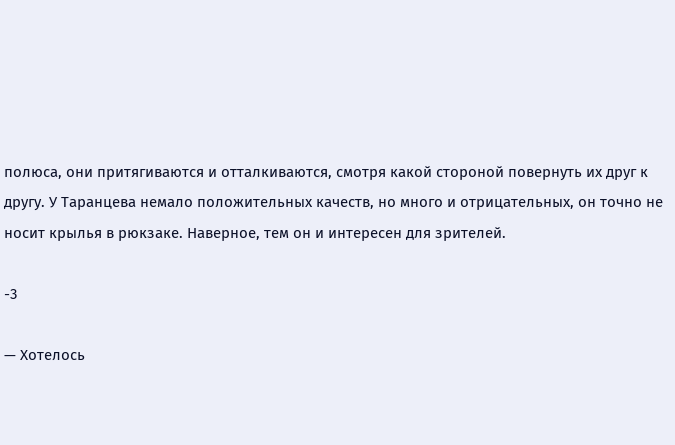полюса, они притягиваются и отталкиваются, смотря какой стороной повернуть их друг к другу. У Таранцева немало положительных качеств, но много и отрицательных, он точно не носит крылья в рюкзаке. Наверное, тем он и интересен для зрителей.

-3

— Хотелось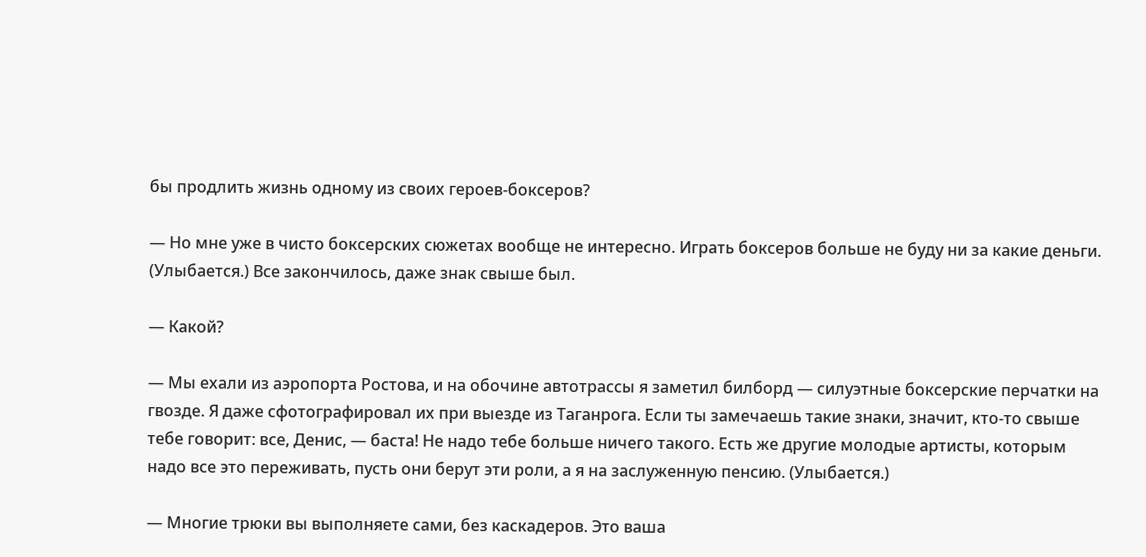бы продлить жизнь одному из своих героев-боксеров?

— Но мне уже в чисто боксерских сюжетах вообще не интересно. Играть боксеров больше не буду ни за какие деньги. (Улыбается.) Все закончилось, даже знак свыше был.

— Какой?

— Мы ехали из аэропорта Ростова, и на обочине автотрассы я заметил билборд — силуэтные боксерские перчатки на гвозде. Я даже сфотографировал их при выезде из Таганрога. Если ты замечаешь такие знаки, значит, кто-то свыше тебе говорит: все, Денис, — баста! Не надо тебе больше ничего такого. Есть же другие молодые артисты, которым надо все это переживать, пусть они берут эти роли, а я на заслуженную пенсию. (Улыбается.)

— Многие трюки вы выполняете сами, без каскадеров. Это ваша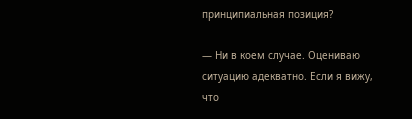принципиальная позиция?

— Ни в коем случае. Оцениваю ситуацию адекватно. Если я вижу, что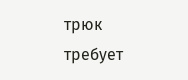трюк требует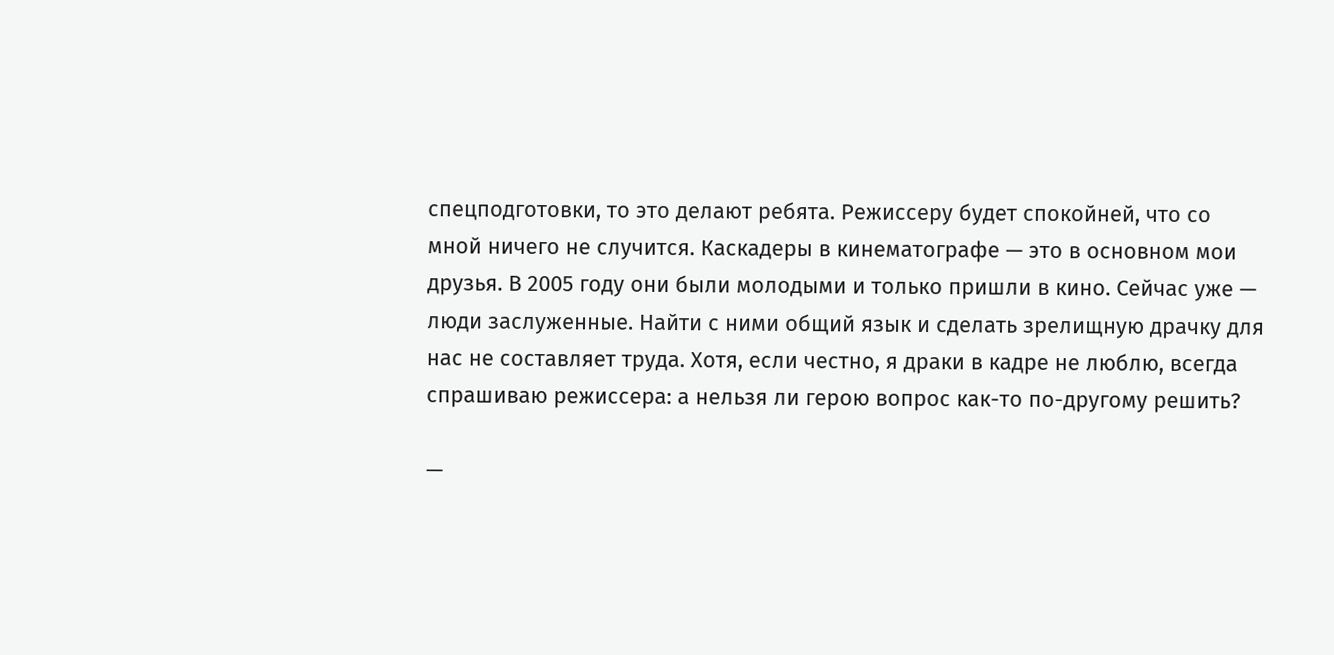спецподготовки, то это делают ребята. Режиссеру будет спокойней, что со мной ничего не случится. Каскадеры в кинематографе — это в основном мои друзья. В 2005 году они были молодыми и только пришли в кино. Сейчас уже — люди заслуженные. Найти с ними общий язык и сделать зрелищную драчку для нас не составляет труда. Хотя, если честно, я драки в кадре не люблю, всегда спрашиваю режиссера: а нельзя ли герою вопрос как-то по-другому решить?

—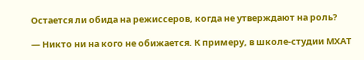Остается ли обида на режиссеров, когда не утверждают на роль?

— Никто ни на кого не обижается. К примеру, в школе-студии МХАТ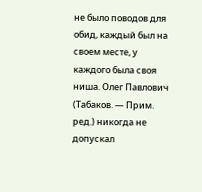не было поводов для обид, каждый был на своем месте, у каждого была своя ниша. Олег Павлович (Табаков. — Прим. ред.) никогда не допускал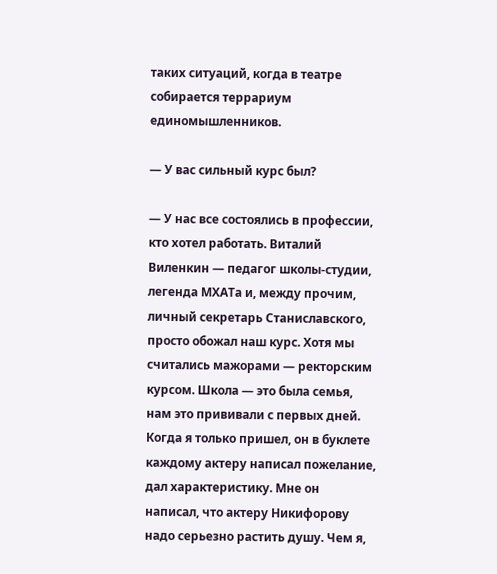таких ситуаций, когда в театре собирается террариум единомышленников.

— У вас сильный курс был?

— У нас все состоялись в профессии, кто хотел работать. Виталий Виленкин — педагог школы-студии, легенда МХАТа и, между прочим, личный секретарь Станиславского, просто обожал наш курс. Хотя мы считались мажорами — ректорским курсом. Школа — это была семья, нам это прививали с первых дней. Когда я только пришел, он в буклете каждому актеру написал пожелание, дал характеристику. Мне он написал, что актеру Никифорову надо серьезно растить душу. Чем я,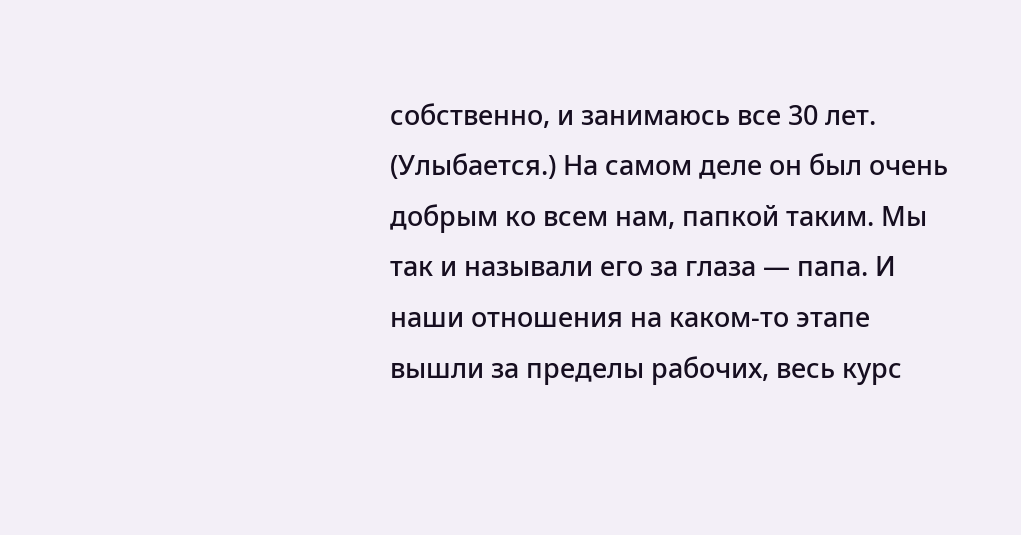собственно, и занимаюсь все 30 лет. (Улыбается.) На самом деле он был очень добрым ко всем нам, папкой таким. Мы так и называли его за глаза — папа. И наши отношения на каком-то этапе вышли за пределы рабочих, весь курс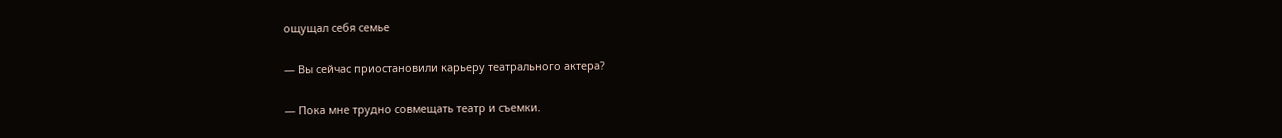ощущал себя семье

— Вы сейчас приостановили карьеру театрального актера?

— Пока мне трудно совмещать театр и съемки.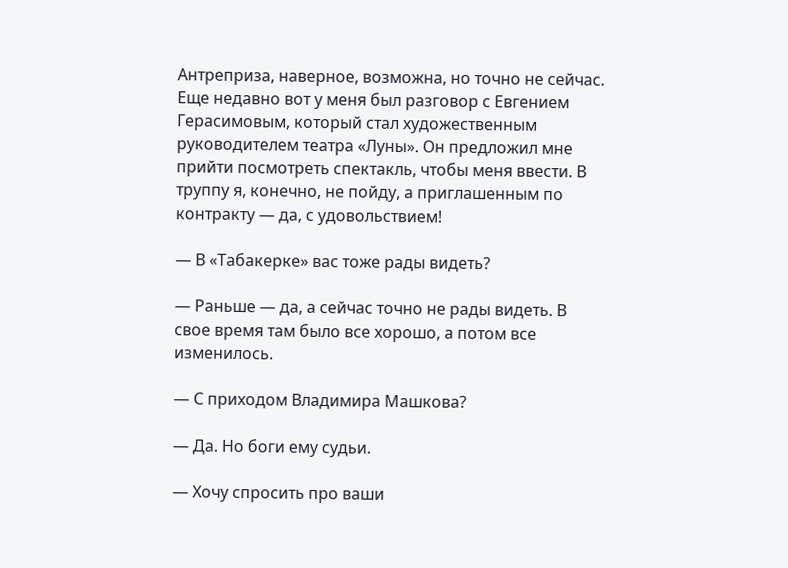Антреприза, наверное, возможна, но точно не сейчас. Еще недавно вот у меня был разговор с Евгением Герасимовым, который стал художественным руководителем театра «Луны». Он предложил мне прийти посмотреть спектакль, чтобы меня ввести. В труппу я, конечно, не пойду, а приглашенным по контракту — да, с удовольствием!

— В «Табакерке» вас тоже рады видеть?

— Раньше — да, а сейчас точно не рады видеть. В свое время там было все хорошо, а потом все изменилось.

— С приходом Владимира Машкова?

— Да. Но боги ему судьи.

— Хочу спросить про ваши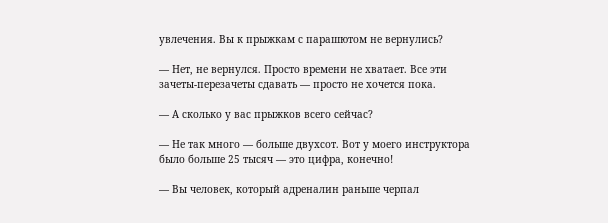увлечения. Вы к прыжкам с парашютом не вернулись?

— Нет, не вернулся. Просто времени не хватает. Все эти зачеты-перезачеты сдавать — просто не хочется пока.

— А сколько у вас прыжков всего сейчас?

— Не так много — больше двухсот. Вот у моего инструктора было больше 25 тысяч — это цифра, конечно!

— Вы человек, который адреналин раньше черпал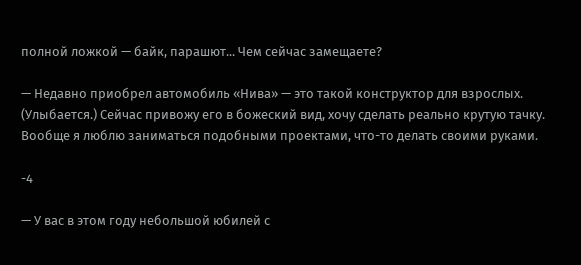полной ложкой — байк, парашют... Чем сейчас замещаете?

— Недавно приобрел автомобиль «Нива» — это такой конструктор для взрослых. (Улыбается.) Сейчас привожу его в божеский вид, хочу сделать реально крутую тачку. Вообще я люблю заниматься подобными проектами, что-то делать своими руками.

-4

— У вас в этом году небольшой юбилей с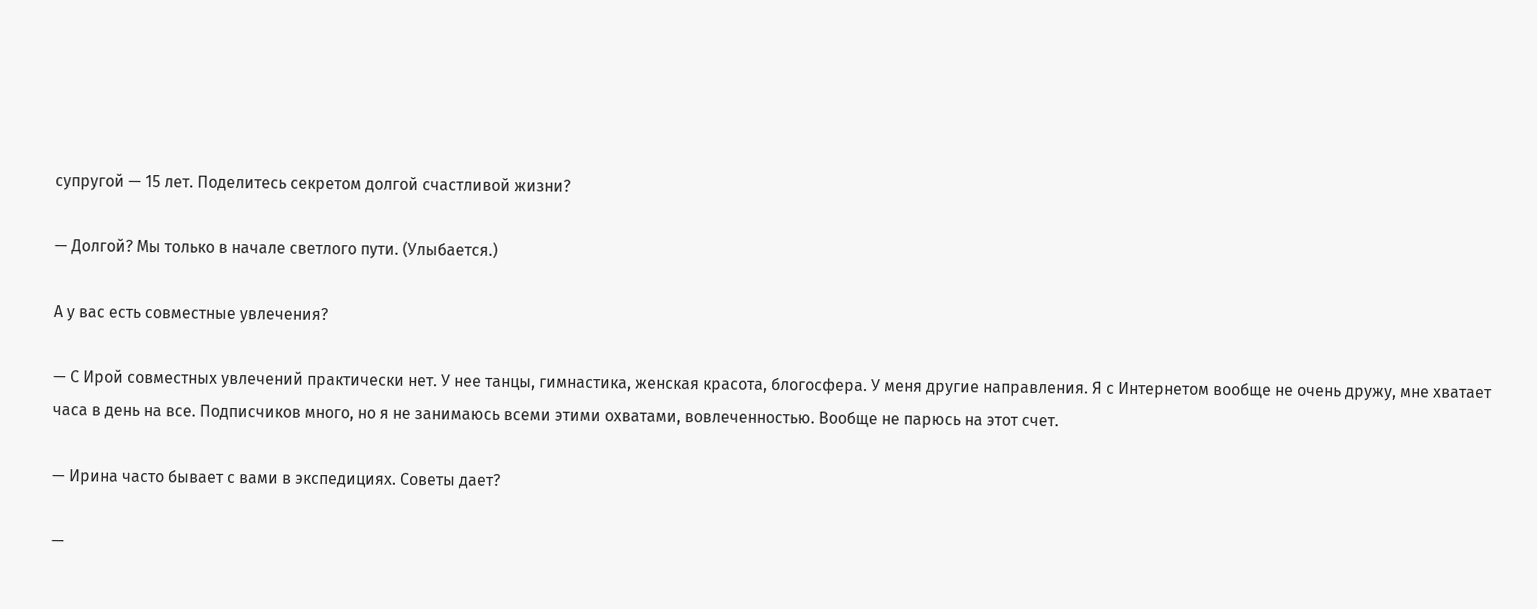супругой — 15 лет. Поделитесь секретом долгой счастливой жизни?

— Долгой? Мы только в начале светлого пути. (Улыбается.)

А у вас есть совместные увлечения?

— С Ирой совместных увлечений практически нет. У нее танцы, гимнастика, женская красота, блогосфера. У меня другие направления. Я с Интернетом вообще не очень дружу, мне хватает часа в день на все. Подписчиков много, но я не занимаюсь всеми этими охватами, вовлеченностью. Вообще не парюсь на этот счет.

— Ирина часто бывает с вами в экспедициях. Советы дает?

—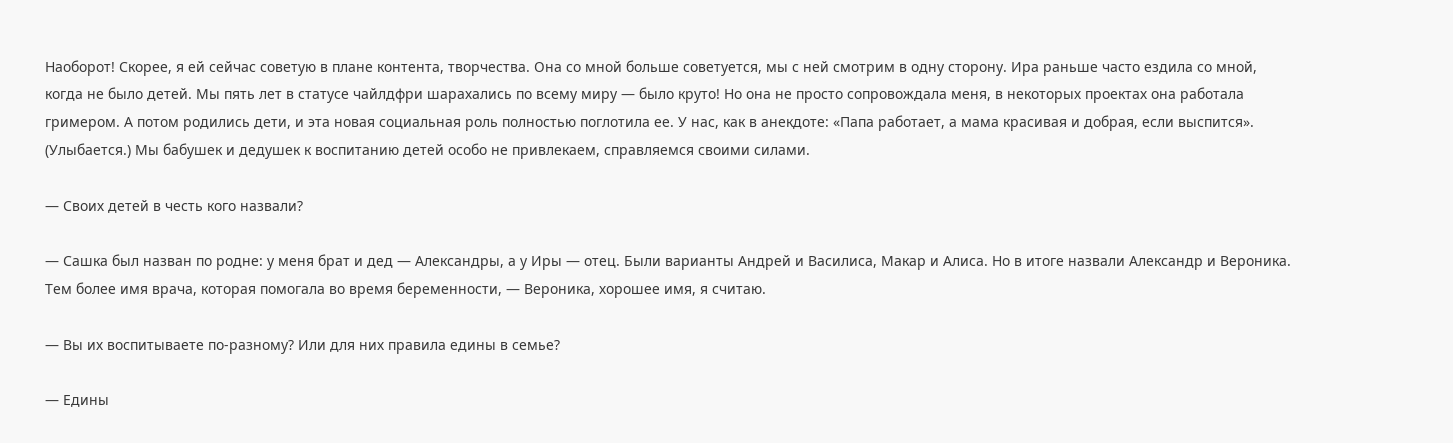Наоборот! Скорее, я ей сейчас советую в плане контента, творчества. Она со мной больше советуется, мы с ней смотрим в одну сторону. Ира раньше часто ездила со мной, когда не было детей. Мы пять лет в статусе чайлдфри шарахались по всему миру — было круто! Но она не просто сопровождала меня, в некоторых проектах она работала гримером. А потом родились дети, и эта новая социальная роль полностью поглотила ее. У нас, как в анекдоте: «Папа работает, а мама красивая и добрая, если выспится». (Улыбается.) Мы бабушек и дедушек к воспитанию детей особо не привлекаем, справляемся своими силами.

— Своих детей в честь кого назвали?

— Сашка был назван по родне: у меня брат и дед — Александры, а у Иры — отец. Были варианты Андрей и Василиса, Макар и Алиса. Но в итоге назвали Александр и Вероника. Тем более имя врача, которая помогала во время беременности, — Вероника, хорошее имя, я считаю.

— Вы их воспитываете по-разному? Или для них правила едины в семье?

— Едины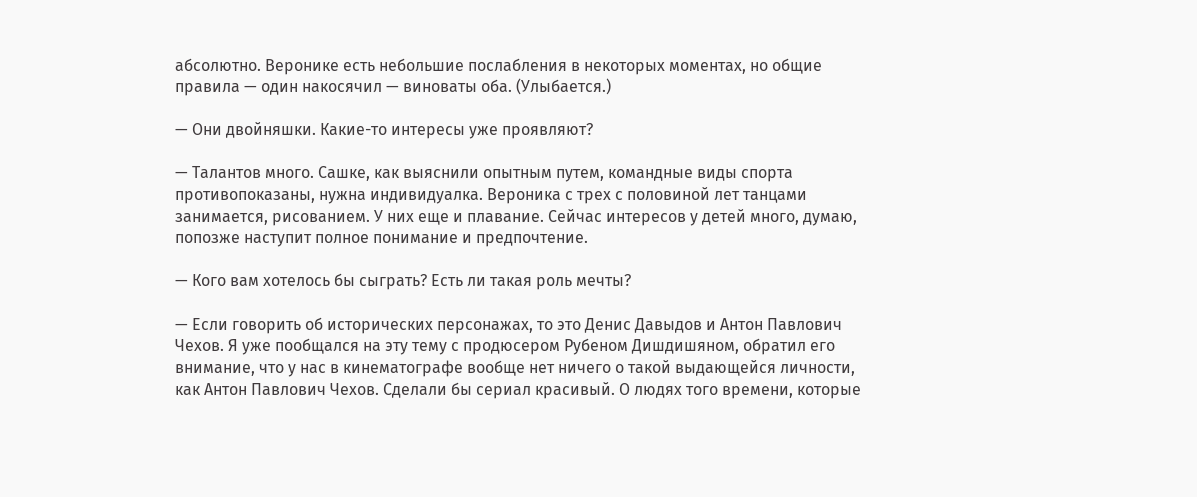абсолютно. Веронике есть небольшие послабления в некоторых моментах, но общие правила — один накосячил — виноваты оба. (Улыбается.)

— Они двойняшки. Какие-то интересы уже проявляют?

— Талантов много. Сашке, как выяснили опытным путем, командные виды спорта противопоказаны, нужна индивидуалка. Вероника с трех с половиной лет танцами занимается, рисованием. У них еще и плавание. Сейчас интересов у детей много, думаю, попозже наступит полное понимание и предпочтение.

— Кого вам хотелось бы сыграть? Есть ли такая роль мечты?

— Если говорить об исторических персонажах, то это Денис Давыдов и Антон Павлович Чехов. Я уже пообщался на эту тему с продюсером Рубеном Дишдишяном, обратил его внимание, что у нас в кинематографе вообще нет ничего о такой выдающейся личности, как Антон Павлович Чехов. Сделали бы сериал красивый. О людях того времени, которые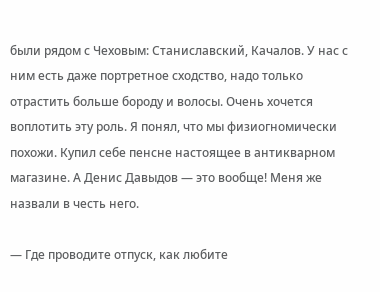были рядом с Чеховым: Станиславский, Качалов. У нас с ним есть даже портретное сходство, надо только отрастить больше бороду и волосы. Очень хочется воплотить эту роль. Я понял, что мы физиогномически похожи. Купил себе пенсне настоящее в антикварном магазине. А Денис Давыдов — это вообще! Меня же назвали в честь него.

— Где проводите отпуск, как любите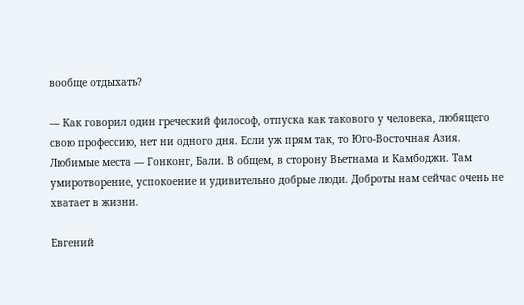вообще отдыхать?

— Как говорил один греческий философ, отпуска как такового у человека, любящего свою профессию, нет ни одного дня. Если уж прям так, то Юго-Восточная Азия. Любимые места — Гонконг, Бали. В общем, в сторону Вьетнама и Камбоджи. Там умиротворение, успокоение и удивительно добрые люди. Доброты нам сейчас очень не хватает в жизни.

Евгений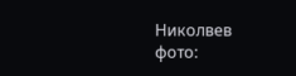Николвев
фото: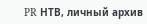PR НТВ, личный архив